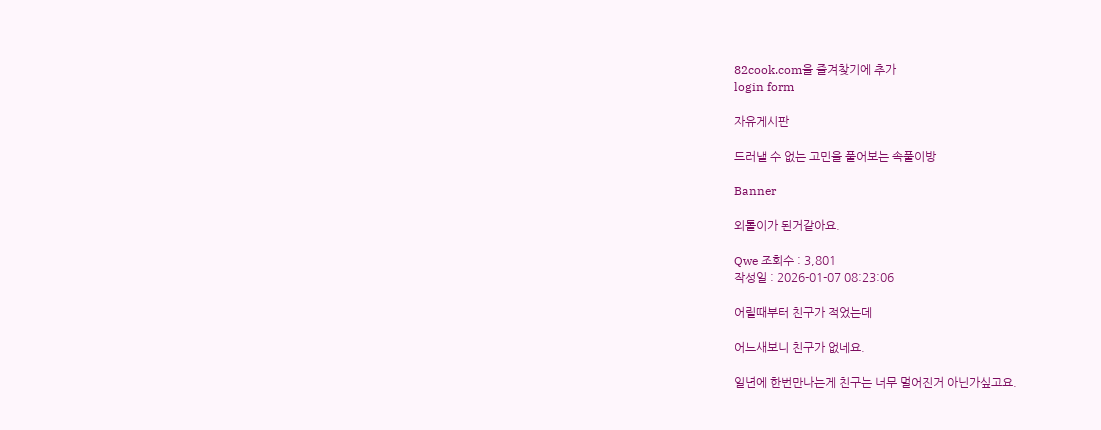82cook.com을 즐겨찾기에 추가
login form

자유게시판

드러낼 수 없는 고민을 풀어보는 속풀이방

Banner

외톨이가 된거같아요.

Qwe 조회수 : 3,801
작성일 : 2026-01-07 08:23:06

어릴때부터 친구가 적었는데

어느새보니 친구가 없네요.

일년에 한번만나는게 친구는 너무 멀어진거 아닌가싶고요.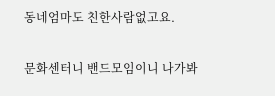동네엄마도 친한사람없고요.

문화센터니 밴드모임이니 나가봐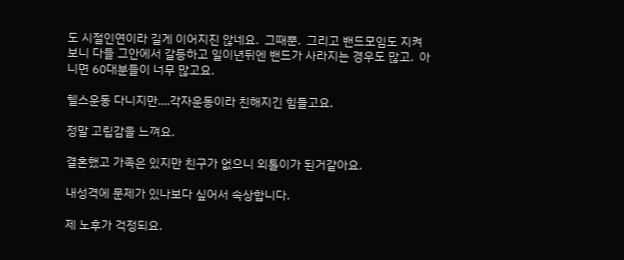도 시절인연이라 길게 이어지진 않네요.  그때뿐.  그리고 밴드모임도 지켜보니 다들 그안에서 갈등하고 일이년뒤엔 밴드가 사라지는 경우도 많고.  아니면 60대분들이 너무 많고요.

헬스운동 다니지만....각자운동이라 친해지긴 힘들고요.

정말 고립감을 느껴요.

결혼했고 가족은 있지만 친구가 없으니 외톨이가 된거같아요.

내성격에 문제가 있나보다 싶어서 속상합니다.

제 노후가 걱정되요.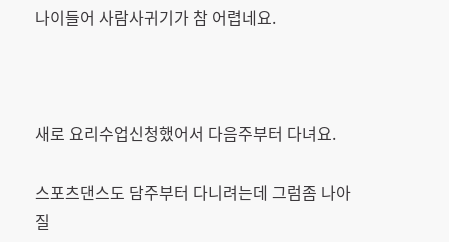나이들어 사람사귀기가 참 어렵네요.



새로 요리수업신청했어서 다음주부터 다녀요.

스포츠댄스도 담주부터 다니려는데 그럼좀 나아질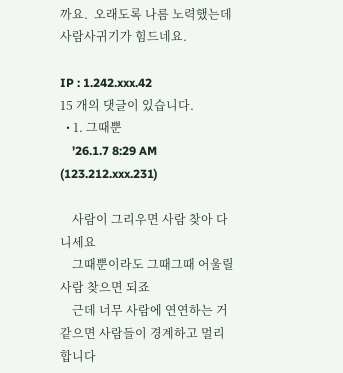까요.  오래도록 나름 노력했는데 사람사귀기가 힘드네요.

IP : 1.242.xxx.42
15 개의 댓글이 있습니다.
  • 1. 그때뿐
    '26.1.7 8:29 AM (123.212.xxx.231)

    사람이 그리우면 사람 찾아 다니세요
    그때뿐이라도 그때그때 어울릴 사람 찾으면 되죠
    근데 너무 사람에 연연하는 거 같으면 사람들이 경계하고 멀리합니다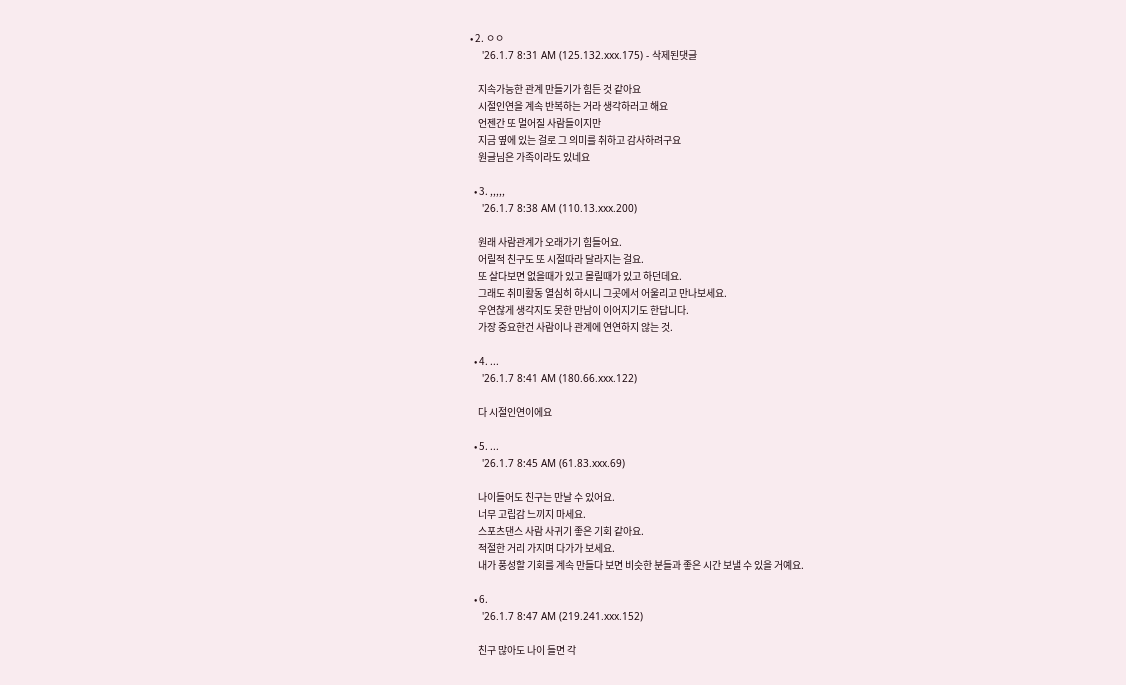• 2. ㅇㅇ
    '26.1.7 8:31 AM (125.132.xxx.175) - 삭제된댓글

    지속가능한 관계 만들기가 힘든 것 같아요
    시절인연을 계속 반복하는 거라 생각하러고 해요
    언젠간 또 멀어질 사람들이지만
    지금 옆에 있는 걸로 그 의미를 취하고 감사하려구요
    원글님은 가족이라도 있네요

  • 3. ,,,,,
    '26.1.7 8:38 AM (110.13.xxx.200)

    원래 사람관계가 오래가기 힘들어요.
    어릴적 친구도 또 시절따라 달라지는 걸요.
    또 살다보면 없을때가 있고 몰릴때가 있고 하던데요.
    그래도 취미활동 열심히 하시니 그곳에서 어울리고 만나보세요.
    우연찮게 생각지도 못한 만남이 이어지기도 한답니다.
    가장 중요한건 사람이나 관계에 연연하지 않는 것.

  • 4. ...
    '26.1.7 8:41 AM (180.66.xxx.122)

    다 시절인연이에요

  • 5. ...
    '26.1.7 8:45 AM (61.83.xxx.69)

    나이들어도 친구는 만날 수 있어요.
    너무 고립감 느끼지 마세요.
    스포츠댄스 사람 사귀기 좋은 기회 같아요.
    적절한 거리 가지며 다가가 보세요.
    내가 풍성할 기회를 계속 만들다 보면 비슷한 분들과 좋은 시간 보낼 수 있을 거예요.

  • 6.
    '26.1.7 8:47 AM (219.241.xxx.152)

    친구 많아도 나이 들면 각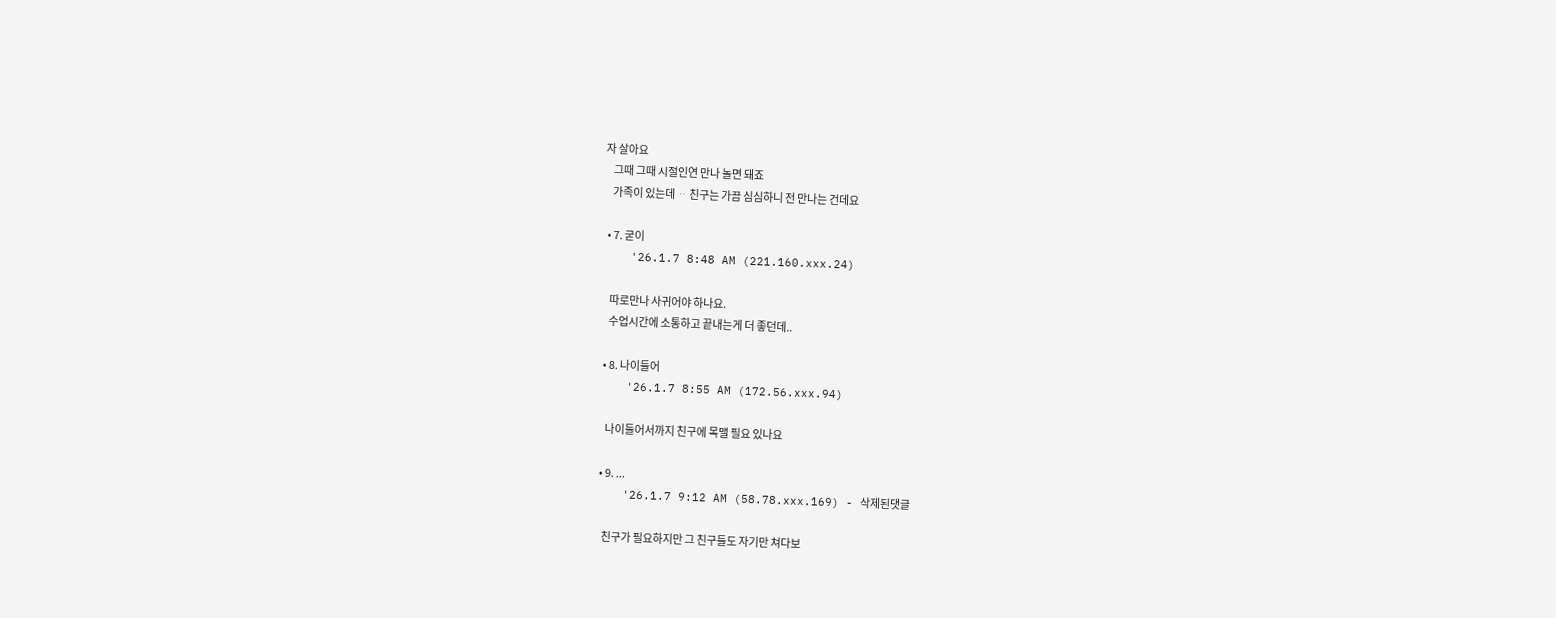자 살아요
    그때 그때 시절인연 만나 놀면 돼죠
    가족이 있는데 ᆢ 친구는 가끔 심심하니 전 만나는 건데요

  • 7. 굳이
    '26.1.7 8:48 AM (221.160.xxx.24)

    따로만나 사귀어야 하나요.
    수업시간에 소통하고 끝내는게 더 좋던데..

  • 8. 나이들어
    '26.1.7 8:55 AM (172.56.xxx.94)

    나이들어서까지 친구에 목맬 필요 있나요

  • 9. ...
    '26.1.7 9:12 AM (58.78.xxx.169) - 삭제된댓글

    친구가 필요하지만 그 친구들도 자기만 쳐다보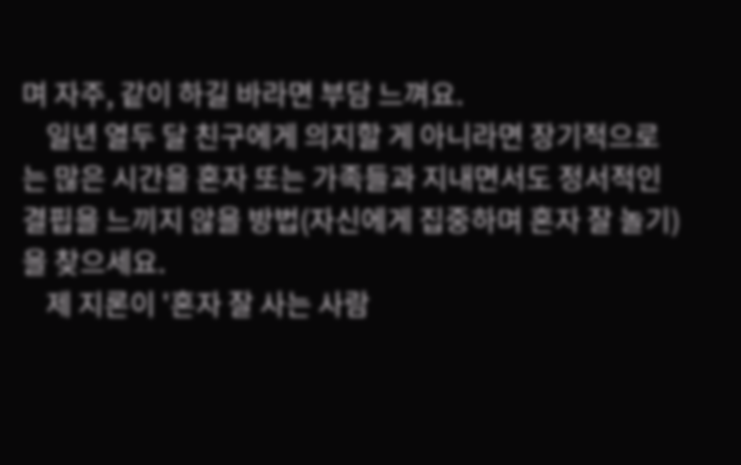며 자주, 같이 하길 바라면 부담 느껴요.
    일년 열두 달 친구에게 의지할 게 아니라면 장기적으로는 많은 시간을 혼자 또는 가족들과 지내면서도 정서적인 결핍을 느끼지 않을 방법(자신에게 집중하며 혼자 잘 놀기)을 찾으세요.
    제 지론이 '혼자 잘 사는 사람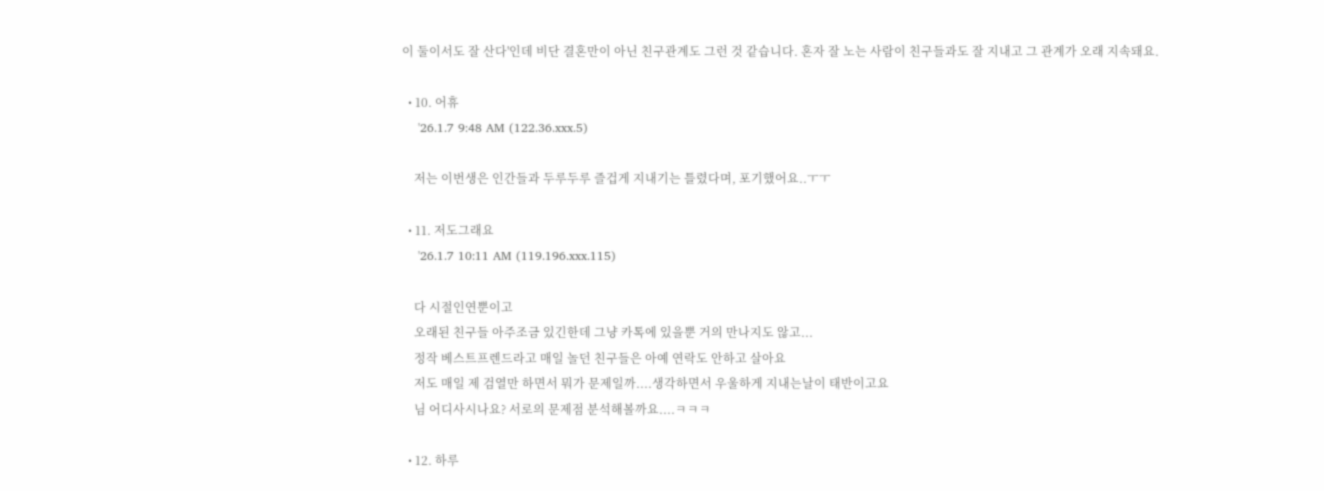이 둘이서도 잘 산다'인데 비단 결혼만이 아닌 친구관계도 그런 것 같습니다. 혼자 잘 노는 사람이 친구들과도 잘 지내고 그 관계가 오래 지속돼요.

  • 10. 어휴
    '26.1.7 9:48 AM (122.36.xxx.5)

    저는 이번생은 인간들과 두루두루 즐겁게 지내기는 틀렸다며, 포기했어요..ㅜㅜ

  • 11. 저도그래요
    '26.1.7 10:11 AM (119.196.xxx.115)

    다 시절인연뿐이고
    오래된 친구들 아주조금 있긴한데 그냥 카톡에 있을뿐 거의 만나지도 않고...
    정작 베스트프렌드라고 매일 놀던 친구들은 아예 연락도 안하고 살아요
    저도 매일 제 검열만 하면서 뭐가 문제일까....생각하면서 우울하게 지내는날이 태반이고요
    님 어디사시나요? 서로의 문제점 분석해볼까요....ㅋㅋㅋ

  • 12. 하루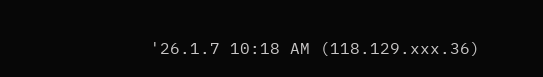'26.1.7 10:18 AM (118.129.xxx.36)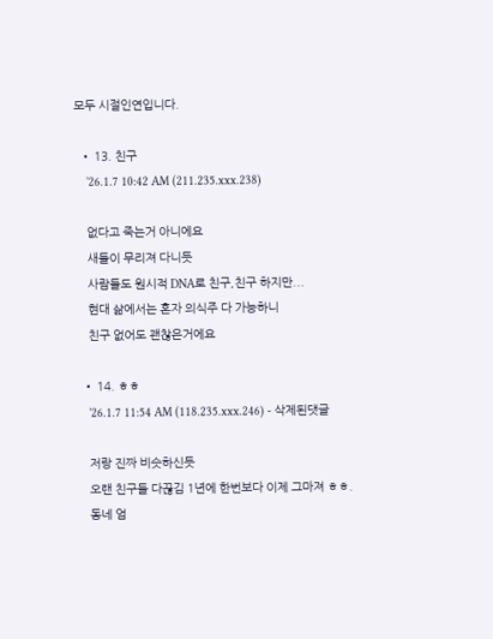모두 시절인연입니다.

  • 13. 친구
    '26.1.7 10:42 AM (211.235.xxx.238)

    없다고 죽는거 아니에요
    새들이 무리져 다니듯
    사람들도 원시적 DNA로 친구,친구 하지만...
    현대 삶에서는 혼자 의식주 다 가능하니
    친구 없어도 괜찮은거에요

  • 14. ㅎㅎ
    '26.1.7 11:54 AM (118.235.xxx.246) - 삭제된댓글

    저랑 진짜 비슷하신듯
    오랜 친구들 다끊김 1년에 한번보다 이제 그마져 ㅎㅎ.
    동네 엄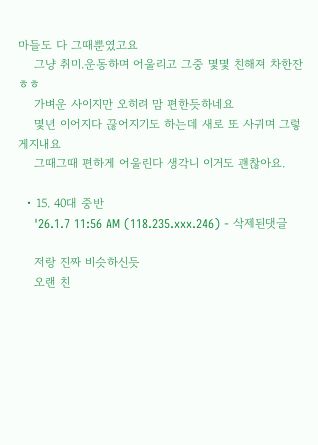마들도 다 그때뿐였고요
    그냥 취미.운동하며 어울리고 그중 몇몇 친해져 차한잔ㅎㅎ
    가벼운 사이지만 오히려 맘 편한듯하네요
    몇년 이어지다 끊어지기도 하는데 새로 또 사귀며 그렇게지내요
    그때그때 편하게 어울린다 생각니 이거도 괜찮아요.

  • 15. 40대 중반
    '26.1.7 11:56 AM (118.235.xxx.246) - 삭제된댓글

    저랑 진짜 비슷하신듯
    오랜 친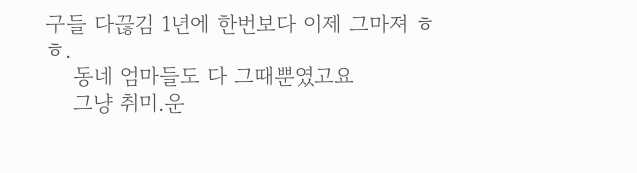구들 다끊김 1년에 한번보다 이제 그마져 ㅎㅎ.
    동네 엄마들도 다 그때뿐였고요
    그냥 취미.운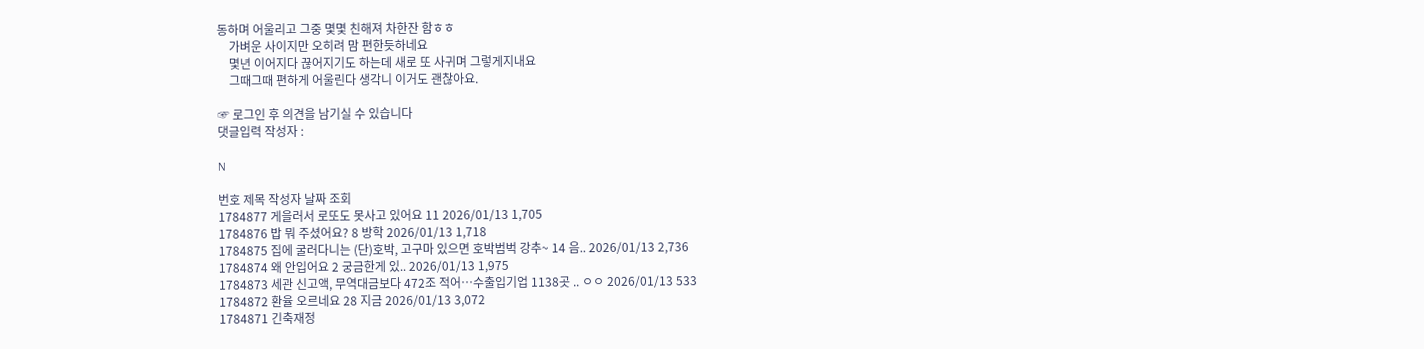동하며 어울리고 그중 몇몇 친해져 차한잔 함ㅎㅎ
    가벼운 사이지만 오히려 맘 편한듯하네요
    몇년 이어지다 끊어지기도 하는데 새로 또 사귀며 그렇게지내요
    그때그때 편하게 어울린다 생각니 이거도 괜찮아요.

☞ 로그인 후 의견을 남기실 수 있습니다
댓글입력 작성자 :

N

번호 제목 작성자 날짜 조회
1784877 게을러서 로또도 못사고 있어요 11 2026/01/13 1,705
1784876 밥 뭐 주셨어요? 8 방학 2026/01/13 1,718
1784875 집에 굴러다니는 (단)호박, 고구마 있으면 호박범벅 강추~ 14 음.. 2026/01/13 2,736
1784874 왜 안입어요 2 궁금한게 있.. 2026/01/13 1,975
1784873 세관 신고액, 무역대금보다 472조 적어…수출입기업 1138곳 .. ㅇㅇ 2026/01/13 533
1784872 환율 오르네요 28 지금 2026/01/13 3,072
1784871 긴축재정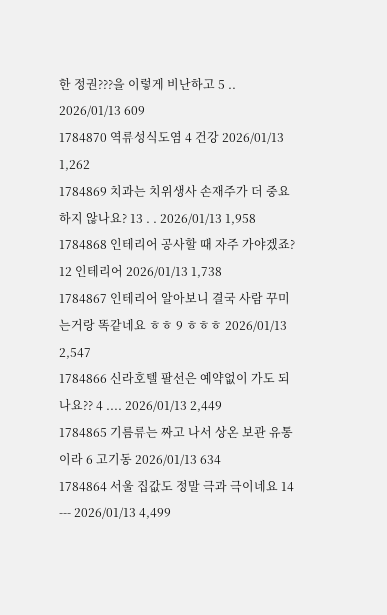한 정권???을 이렇게 비난하고 5 .. 2026/01/13 609
1784870 역류성식도염 4 건강 2026/01/13 1,262
1784869 치과는 치위생사 손재주가 더 중요하지 않나요? 13 . . 2026/01/13 1,958
1784868 인테리어 공사할 때 자주 가야겠죠? 12 인테리어 2026/01/13 1,738
1784867 인테리어 알아보니 결국 사람 꾸미는거랑 똑같네요 ㅎㅎ 9 ㅎㅎㅎ 2026/01/13 2,547
1784866 신라호텔 팔선은 예약없이 가도 되나요?? 4 .... 2026/01/13 2,449
1784865 기름류는 짜고 나서 상온 보관 유통이라 6 고기동 2026/01/13 634
1784864 서울 집값도 정말 극과 극이네요 14 --- 2026/01/13 4,499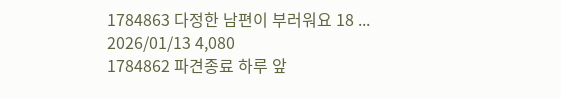1784863 다정한 남편이 부러워요 18 ... 2026/01/13 4,080
1784862 파견종료 하루 앞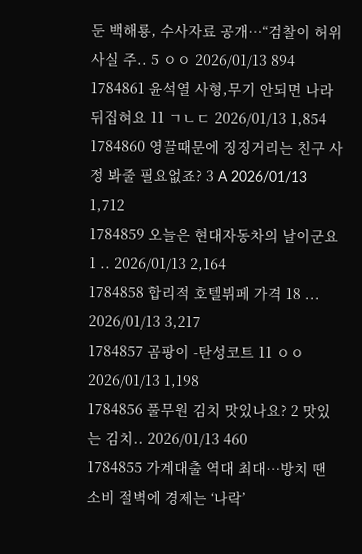둔 백해룡, 수사자료 공개…“검찰이 허위사실 주.. 5 ㅇㅇ 2026/01/13 894
1784861 윤석열 사형,무기 안되면 나라 뒤집혀요 11 ㄱㄴㄷ 2026/01/13 1,854
1784860 영끌때문에 징징거리는 친구 사정 봐줄 필요없죠? 3 A 2026/01/13 1,712
1784859 오늘은 현대자동차의 날이군요 1 .. 2026/01/13 2,164
1784858 합리적 호텔뷔페 가격 18 ... 2026/01/13 3,217
1784857 곰팡이 -탄성코트 11 ㅇㅇ 2026/01/13 1,198
1784856 풀무원 김치 맛있나요? 2 맛있는 김치.. 2026/01/13 460
1784855 가계대출 역대 최대…방치 땐 소비 절벽에 경제는 ‘나락’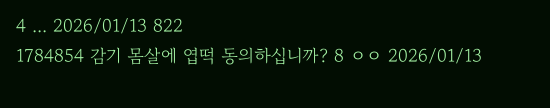4 ... 2026/01/13 822
1784854 감기 몸살에 엽떡 동의하십니까? 8 ㅇㅇ 2026/01/13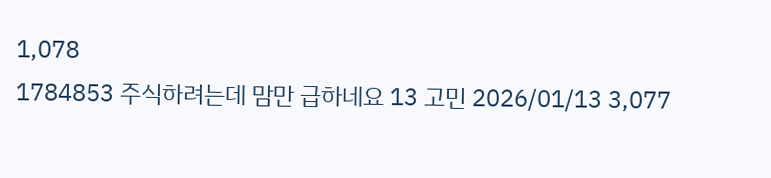1,078
1784853 주식하려는데 맘만 급하네요 13 고민 2026/01/13 3,077